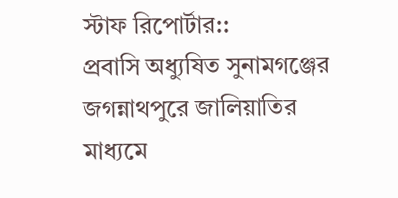স্টাফ রিপোর্টার::
প্রবাসি অধ্যুষিত সুনামগঞ্জের জগন্নাথপুরে জালিয়াতির মাধ্যমে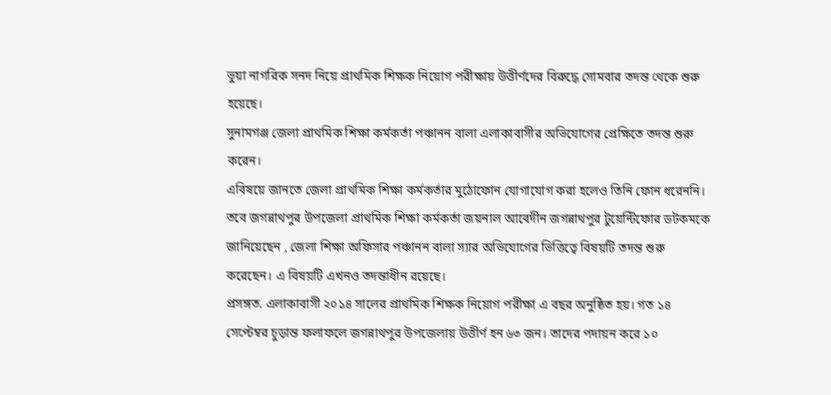ভুয়া নাগরিক সনদ নিয়ে প্রাথমিক শিক্ষক নিয়োগ পরীক্ষায় উত্তীর্ণদের বিরুদ্ধে সোমবার তদন্ত থেকে শুরু হয়েছে।
সুনামগঞ্জ জেলা প্রাথমিক শিক্ষা কর্মকর্তা পঞ্চানন বালা এলাকাবাসীর অভিযোগের প্রেক্ষিতে তদন্ত শুরু করেন।
এবিষয়ে জানতে জেলা প্রাথমিক শিক্ষা কর্মকর্তার মুঠোফোন যোগাযোগ করা হলেও তিনি ফোন ধরেননি।
তবে জগন্নাথপুর উপজেলা প্রাথমিক শিক্ষা কর্মকর্তা জয়নাল আবেদীন জগন্নাথপুর টুয়েন্টিফোর ডটকমকে জানিয়েছেন , জেলা শিক্ষা অফিসার পঞ্চানন বালা স্যার অভিযোগের ভিত্তিত্বে বিষয়টি তদন্ত শুরু করেছেন। এ বিষয়টি এখনও তদন্তাধীন রয়েছে।
প্রসঙ্গত. এলাকাবাসী ২০১৪ সালের প্রাথমিক শিক্ষক নিয়োগ পরীক্ষা এ বছর অনুষ্ঠিত হয়। গত ১৪ সেপ্টেম্বর চুড়ান্ত ফলাফলে জগন্নাথপুর উপজেলায় উত্তীর্ণ হন ৬৩ জন। তাদের পদায়ন করে ১০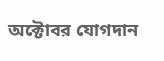অক্টোবর যোগদান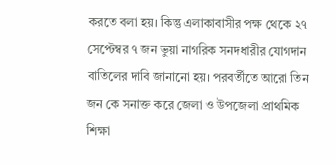করতে বলা হয়। কিন্তু এলাকাবাসীর পক্ষ থেকে ২৭ সেপ্টেম্বর ৭ জন ভুয়া নাগরিক সনদধারীর যোগদান বাতিলের দাবি জানানো হয়। পরবর্তীতে আরো তিন জন কে সনাক্ত করে জেলা ও উপজেলা প্রাথমিক শিক্ষা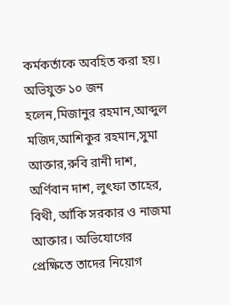কর্মকর্তাকে অবহিত করা হয়। অভিযুক্ত ১০ জন হলেন,মিজানুর রহমান,আব্দুল মজিদ,আশিকুর রহমান,সুমা আক্তার,রুবি রানী দাশ, অর্ণিবান দাশ, লুৎফা তাহের, বিথী, আঁকি সরকার ও নাজমা আক্তার। অভিযোগের প্রেক্ষিতে তাদের নিয়োগ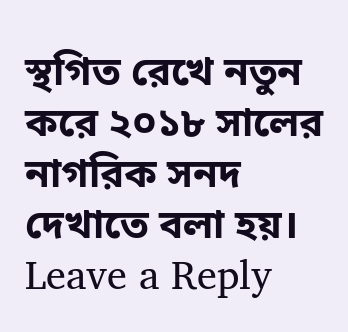স্থগিত রেখে নতুন করে ২০১৮ সালের নাগরিক সনদ দেখাতে বলা হয়।
Leave a Reply